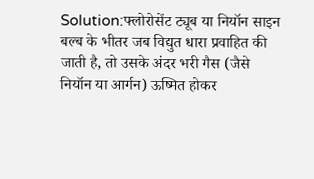Solution:फ्लोरोसेंट ट्यूब या नियॉन साइन बल्ब के भीतर जब विद्युत धारा प्रवाहित की जाती है, तो उसके अंदर भरी गैस (जैसे नियॉन या आर्गन) ऊष्मित होकर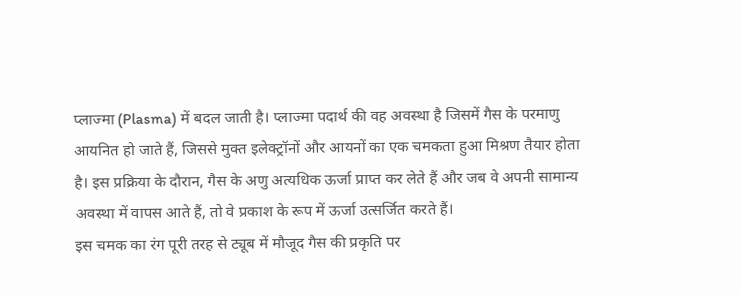प्लाज्मा (Plasma) में बदल जाती है। प्लाज्मा पदार्थ की वह अवस्था है जिसमें गैस के परमाणु आयनित हो जाते हैं, जिससे मुक्त इलेक्ट्रॉनों और आयनों का एक चमकता हुआ मिश्रण तैयार होता है। इस प्रक्रिया के दौरान, गैस के अणु अत्यधिक ऊर्जा प्राप्त कर लेते हैं और जब वे अपनी सामान्य अवस्था में वापस आते हैं, तो वे प्रकाश के रूप में ऊर्जा उत्सर्जित करते हैं।
इस चमक का रंग पूरी तरह से ट्यूब में मौजूद गैस की प्रकृति पर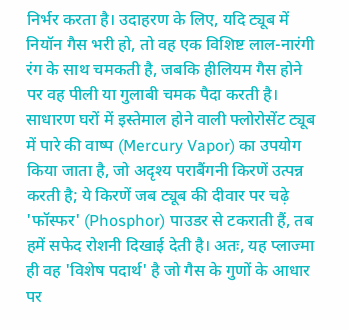निर्भर करता है। उदाहरण के लिए, यदि ट्यूब में नियॉन गैस भरी हो, तो वह एक विशिष्ट लाल-नारंगी रंग के साथ चमकती है, जबकि हीलियम गैस होने पर वह पीली या गुलाबी चमक पैदा करती है। साधारण घरों में इस्तेमाल होने वाली फ्लोरोसेंट ट्यूब में पारे की वाष्प (Mercury Vapor) का उपयोग किया जाता है, जो अदृश्य पराबैंगनी किरणें उत्पन्न करती है; ये किरणें जब ट्यूब की दीवार पर चढ़े 'फॉस्फर' (Phosphor) पाउडर से टकराती हैं, तब हमें सफेद रोशनी दिखाई देती है। अतः, यह प्लाज्मा ही वह 'विशेष पदार्थ' है जो गैस के गुणों के आधार पर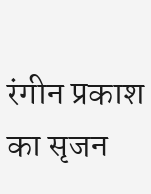रंगीन प्रकाश का सृजन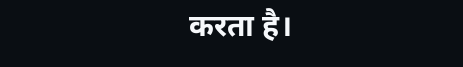करता है।